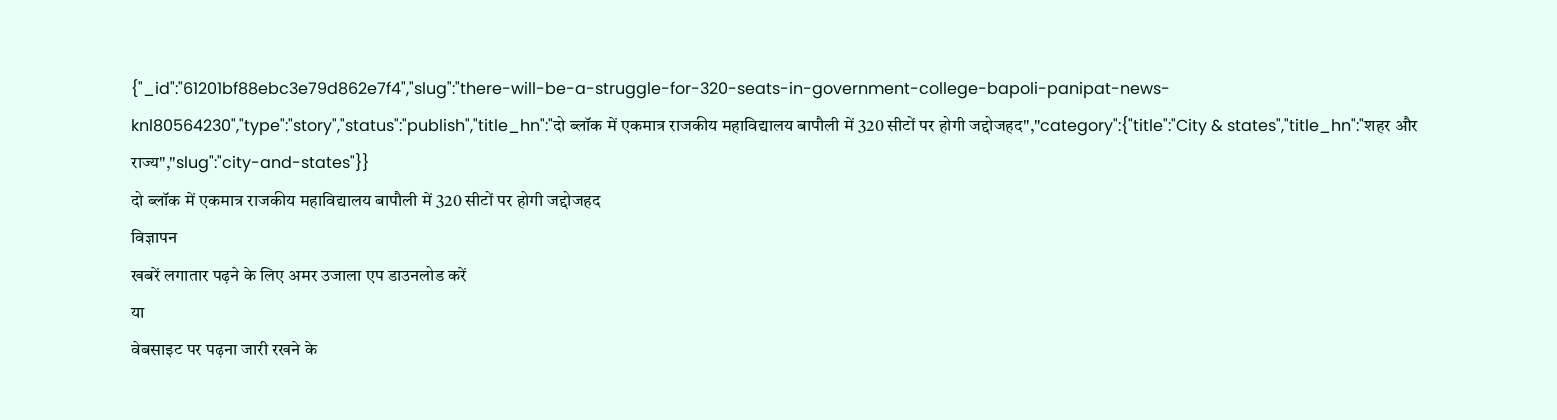{"_id":"61201bf88ebc3e79d862e7f4","slug":"there-will-be-a-struggle-for-320-seats-in-government-college-bapoli-panipat-news-knl80564230","type":"story","status":"publish","title_hn":"दो ब्लॉक में एकमात्र राजकीय महाविद्यालय बापौली में 320 सीटों पर होगी जद्दोजहद","category":{"title":"City & states","title_hn":"शहर और राज्य","slug":"city-and-states"}}
दो ब्लॉक में एकमात्र राजकीय महाविद्यालय बापौली में 320 सीटों पर होगी जद्दोजहद
विज्ञापन
खबरें लगातार पढ़ने के लिए अमर उजाला एप डाउनलोड करें
या
वेबसाइट पर पढ़ना जारी रखने के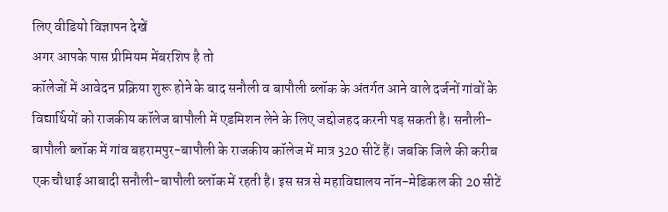लिए वीडियो विज्ञापन देखें
अगर आपके पास प्रीमियम मेंबरशिप है तो
कॉलेजों में आवेदन प्रक्रिया शुरू होने के बाद सनौली व बापौली ब्लॉक के अंतर्गत आने वाले दर्जनों गांवों के विद्यार्थियों को राजकीय कॉलेज बापौली में एडमिशन लेने के लिए जद्दोजहद करनी पड़ सकती है। सनौली-बापौली ब्लॉक में गांव बहरामपुर-बापौली के राजकीय कॉलेज में मात्र 320 सीटें हैं। जबकि जिले की करीब एक चौथाई आबादी सनौली-बापौली ब्लॉक में रहती है। इस सत्र से महाविद्यालय नॉन-मेडिकल की 20 सीटें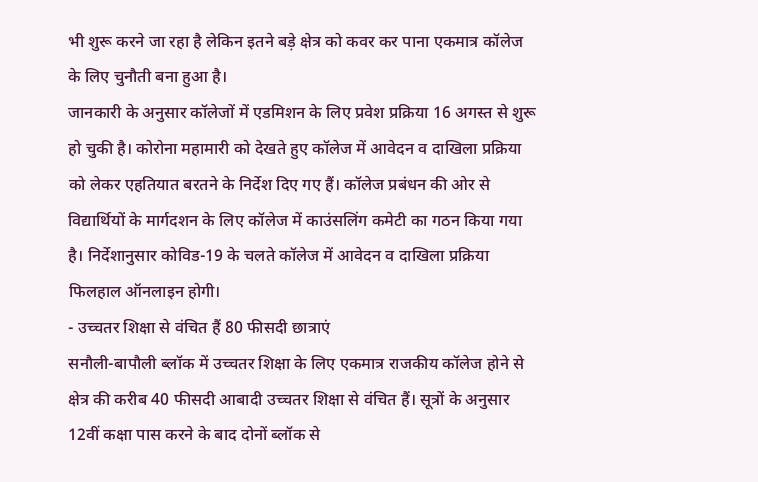भी शुरू करने जा रहा है लेकिन इतने बड़े क्षेत्र को कवर कर पाना एकमात्र कॉलेज के लिए चुनौती बना हुआ है।
जानकारी के अनुसार कॉलेजों में एडमिशन के लिए प्रवेश प्रक्रिया 16 अगस्त से शुरू हो चुकी है। कोरोना महामारी को देखते हुए कॉलेज में आवेदन व दाखिला प्रक्रिया को लेकर एहतियात बरतने के निर्देश दिए गए हैं। कॉलेज प्रबंधन की ओर से विद्यार्थियों के मार्गदशन के लिए कॉलेज में काउंसलिंग कमेटी का गठन किया गया है। निर्देशानुसार कोविड-19 के चलते कॉलेज में आवेदन व दाखिला प्रक्रिया फिलहाल ऑनलाइन होगी।
- उच्चतर शिक्षा से वंचित हैं 80 फीसदी छात्राएं
सनौली-बापौली ब्लॉक में उच्चतर शिक्षा के लिए एकमात्र राजकीय कॉलेज होने से क्षेत्र की करीब 40 फीसदी आबादी उच्चतर शिक्षा से वंचित हैं। सूत्रों के अनुसार 12वीं कक्षा पास करने के बाद दोनों ब्लॉक से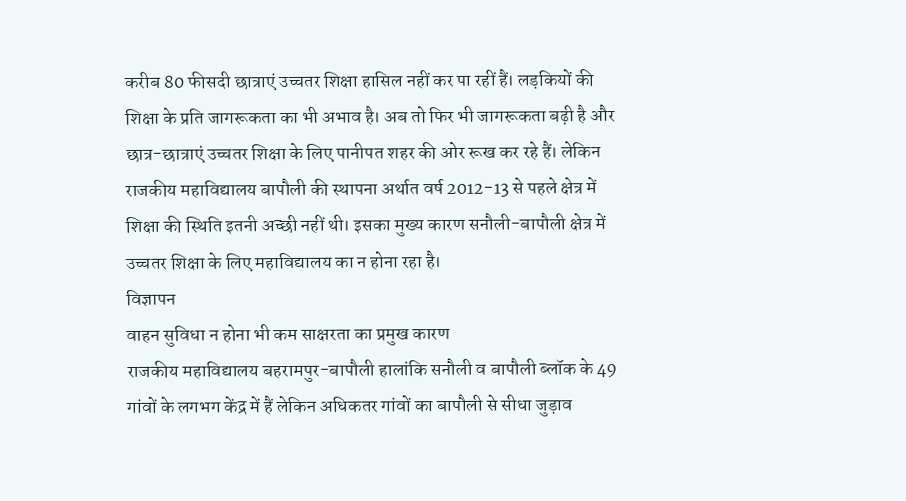करीब 80 फीसदी छात्राएं उच्चतर शिक्षा हासिल नहीं कर पा रहीं हैं। लड़कियों की शिक्षा के प्रति जागरूकता का भी अभाव है। अब तो फिर भी जागरूकता बढ़ी है और छात्र-छात्राएं उच्चतर शिक्षा के लिए पानीपत शहर की ओर रूख कर रहे हैं। लेकिन राजकीय महाविद्यालय बापौली की स्थापना अर्थात वर्ष 2012-13 से पहले क्षेत्र में शिक्षा की स्थिति इतनी अच्छी नहीं थी। इसका मुख्य कारण सनौली-बापौली क्षेत्र में उच्चतर शिक्षा के लिए महाविद्यालय का न होना रहा है।
विज्ञापन
वाहन सुविधा न होना भी कम साक्षरता का प्रमुख कारण
राजकीय महाविद्यालय बहरामपुर-बापौली हालांकि सनौली व बापौली ब्लॉक के 49 गांवों के लगभग केंद्र में हैं लेकिन अधिकतर गांवों का बापौली से सीधा जुड़ाव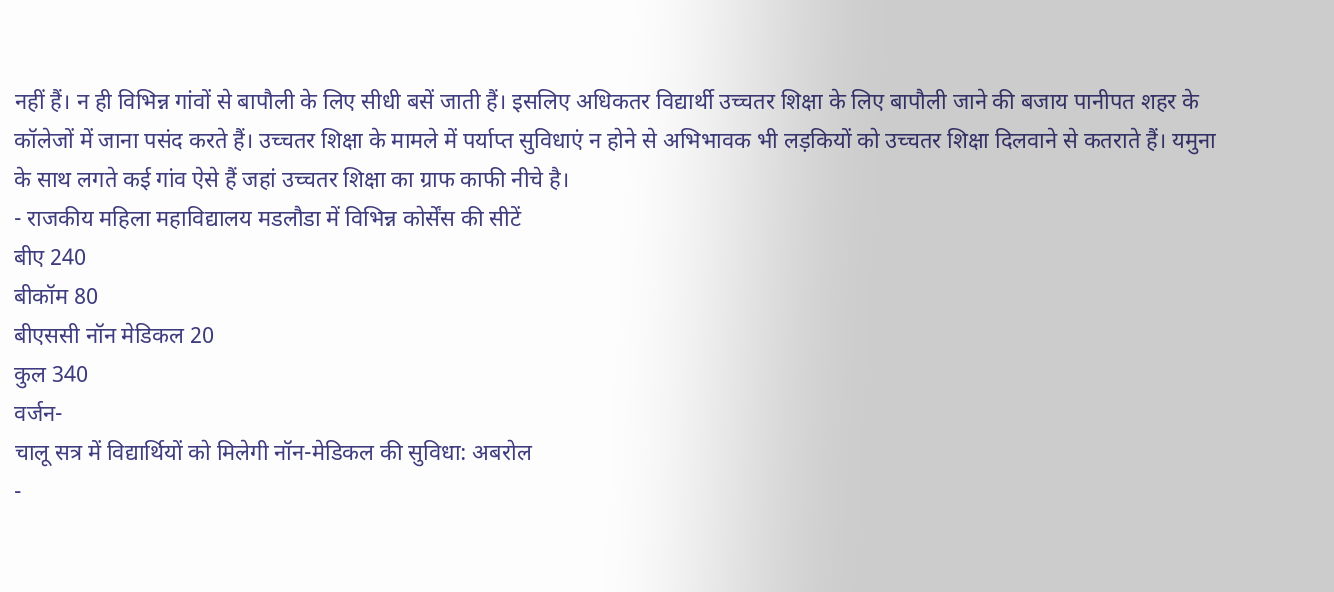नहीं हैं। न ही विभिन्न गांवों से बापौली के लिए सीधी बसें जाती हैं। इसलिए अधिकतर विद्यार्थी उच्चतर शिक्षा के लिए बापौली जाने की बजाय पानीपत शहर के कॉलेजों में जाना पसंद करते हैं। उच्चतर शिक्षा के मामले में पर्याप्त सुविधाएं न होने से अभिभावक भी लड़कियों को उच्चतर शिक्षा दिलवाने से कतराते हैं। यमुना के साथ लगते कई गांव ऐसे हैं जहां उच्चतर शिक्षा का ग्राफ काफी नीचे है।
- राजकीय महिला महाविद्यालय मडलौडा में विभिन्न कोर्सेंस की सीटें
बीए 240
बीकॉम 80
बीएससी नॉन मेडिकल 20
कुल 340
वर्जन-
चालू सत्र में विद्यार्थियों को मिलेगी नॉन-मेडिकल की सुविधा: अबरोल
-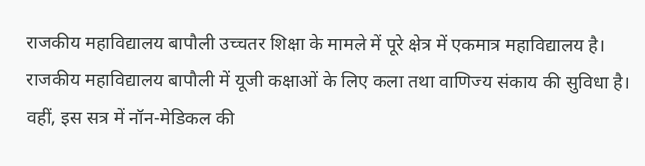राजकीय महाविद्यालय बापौली उच्चतर शिक्षा के मामले में पूरे क्षेत्र में एकमात्र महाविद्यालय है। राजकीय महाविद्यालय बापौली में यूजी कक्षाओं के लिए कला तथा वाणिज्य संकाय की सुविधा है। वहीं, इस सत्र में नॉन-मेडिकल की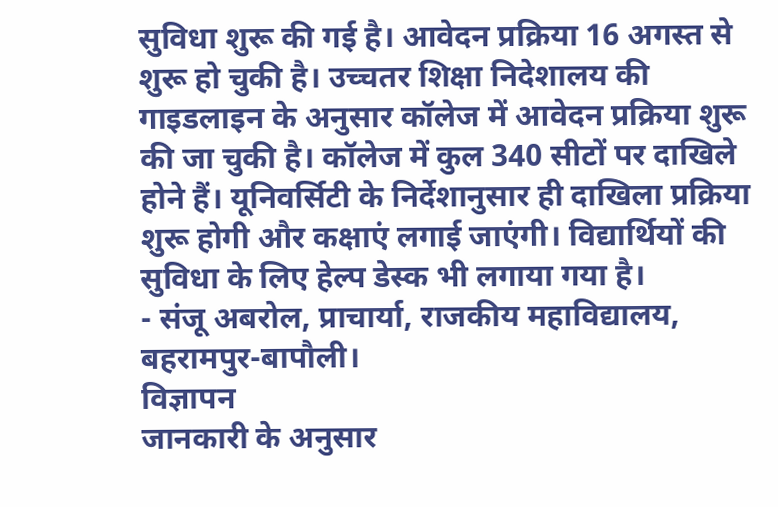सुविधा शुरू की गई है। आवेदन प्रक्रिया 16 अगस्त से शुरू हो चुकी है। उच्चतर शिक्षा निदेशालय की गाइडलाइन के अनुसार कॉलेज में आवेदन प्रक्रिया शुरू की जा चुकी है। कॉलेज में कुल 340 सीटों पर दाखिले होने हैं। यूनिवर्सिटी के निर्देशानुसार ही दाखिला प्रक्रिया शुरू होगी और कक्षाएं लगाई जाएंगी। विद्यार्थियों की सुविधा के लिए हेल्प डेस्क भी लगाया गया है।
- संजू अबरोल, प्राचार्या, राजकीय महाविद्यालय, बहरामपुर-बापौली।
विज्ञापन
जानकारी के अनुसार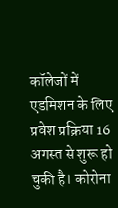कॉलेजों में एडमिशन के लिए प्रवेश प्रक्रिया 16 अगस्त से शुरू हो चुकी है। कोरोना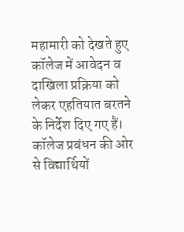महामारी को देखते हुए कॉलेज में आवेदन व दाखिला प्रक्रिया को लेकर एहतियात बरतने के निर्देश दिए गए हैं। कॉलेज प्रबंधन की ओर से विद्यार्थियों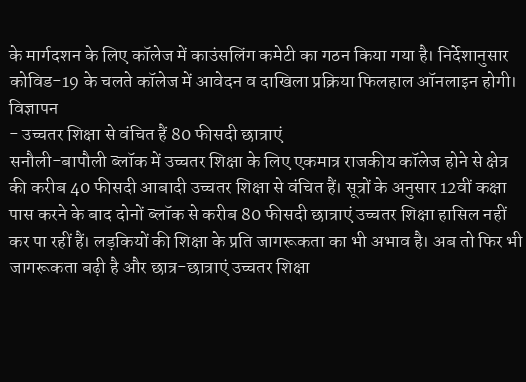के मार्गदशन के लिए कॉलेज में काउंसलिंग कमेटी का गठन किया गया है। निर्देशानुसार कोविड-19 के चलते कॉलेज में आवेदन व दाखिला प्रक्रिया फिलहाल ऑनलाइन होगी।
विज्ञापन
- उच्चतर शिक्षा से वंचित हैं 80 फीसदी छात्राएं
सनौली-बापौली ब्लॉक में उच्चतर शिक्षा के लिए एकमात्र राजकीय कॉलेज होने से क्षेत्र की करीब 40 फीसदी आबादी उच्चतर शिक्षा से वंचित हैं। सूत्रों के अनुसार 12वीं कक्षा पास करने के बाद दोनों ब्लॉक से करीब 80 फीसदी छात्राएं उच्चतर शिक्षा हासिल नहीं कर पा रहीं हैं। लड़कियों की शिक्षा के प्रति जागरूकता का भी अभाव है। अब तो फिर भी जागरूकता बढ़ी है और छात्र-छात्राएं उच्चतर शिक्षा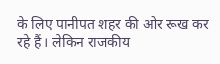के लिए पानीपत शहर की ओर रूख कर रहे हैं। लेकिन राजकीय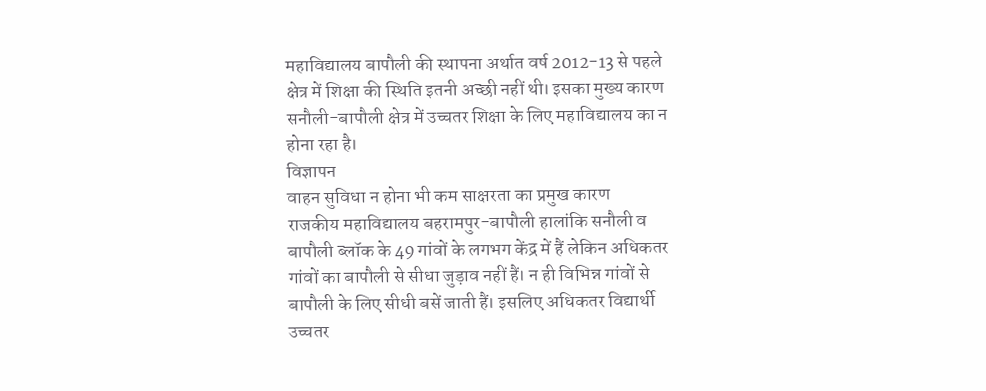महाविद्यालय बापौली की स्थापना अर्थात वर्ष 2012-13 से पहले क्षेत्र में शिक्षा की स्थिति इतनी अच्छी नहीं थी। इसका मुख्य कारण सनौली-बापौली क्षेत्र में उच्चतर शिक्षा के लिए महाविद्यालय का न होना रहा है।
विज्ञापन
वाहन सुविधा न होना भी कम साक्षरता का प्रमुख कारण
राजकीय महाविद्यालय बहरामपुर-बापौली हालांकि सनौली व बापौली ब्लॉक के 49 गांवों के लगभग केंद्र में हैं लेकिन अधिकतर गांवों का बापौली से सीधा जुड़ाव नहीं हैं। न ही विभिन्न गांवों से बापौली के लिए सीधी बसें जाती हैं। इसलिए अधिकतर विद्यार्थी उच्चतर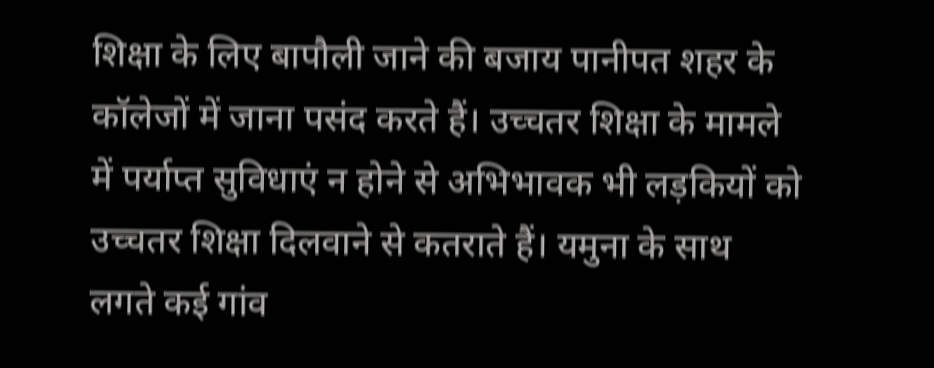शिक्षा के लिए बापौली जाने की बजाय पानीपत शहर के कॉलेजों में जाना पसंद करते हैं। उच्चतर शिक्षा के मामले में पर्याप्त सुविधाएं न होने से अभिभावक भी लड़कियों को उच्चतर शिक्षा दिलवाने से कतराते हैं। यमुना के साथ लगते कई गांव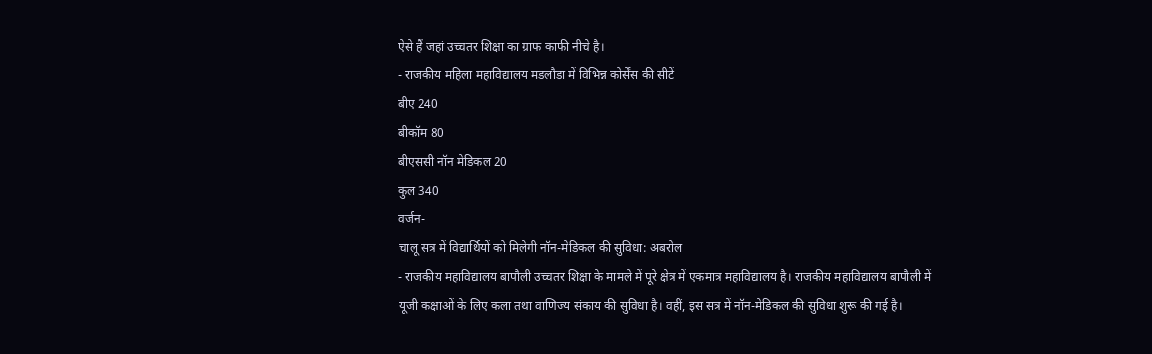ऐसे हैं जहां उच्चतर शिक्षा का ग्राफ काफी नीचे है।
- राजकीय महिला महाविद्यालय मडलौडा में विभिन्न कोर्सेंस की सीटें
बीए 240
बीकॉम 80
बीएससी नॉन मेडिकल 20
कुल 340
वर्जन-
चालू सत्र में विद्यार्थियों को मिलेगी नॉन-मेडिकल की सुविधा: अबरोल
- राजकीय महाविद्यालय बापौली उच्चतर शिक्षा के मामले में पूरे क्षेत्र में एकमात्र महाविद्यालय है। राजकीय महाविद्यालय बापौली में यूजी कक्षाओं के लिए कला तथा वाणिज्य संकाय की सुविधा है। वहीं, इस सत्र में नॉन-मेडिकल की सुविधा शुरू की गई है।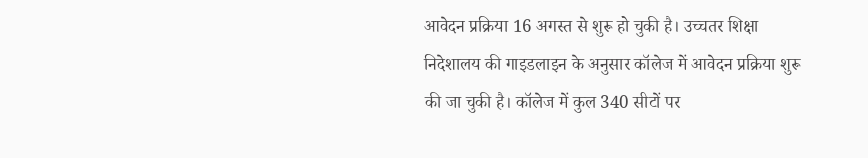आवेदन प्रक्रिया 16 अगस्त से शुरू हो चुकी है। उच्चतर शिक्षा निदेशालय की गाइडलाइन के अनुसार कॉलेज में आवेदन प्रक्रिया शुरू की जा चुकी है। कॉलेज में कुल 340 सीटों पर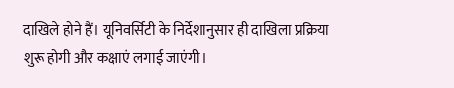दाखिले होने हैं। यूनिवर्सिटी के निर्देशानुसार ही दाखिला प्रक्रिया शुरू होगी और कक्षाएं लगाई जाएंगी।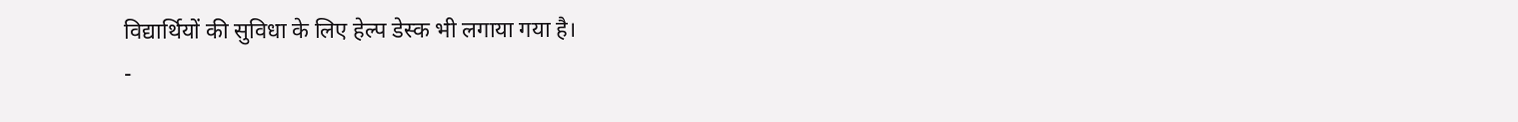विद्यार्थियों की सुविधा के लिए हेल्प डेस्क भी लगाया गया है।
-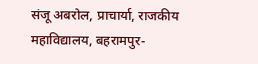संजू अबरोल, प्राचार्या, राजकीय महाविद्यालय, बहरामपुर-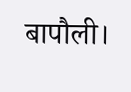बापौली।